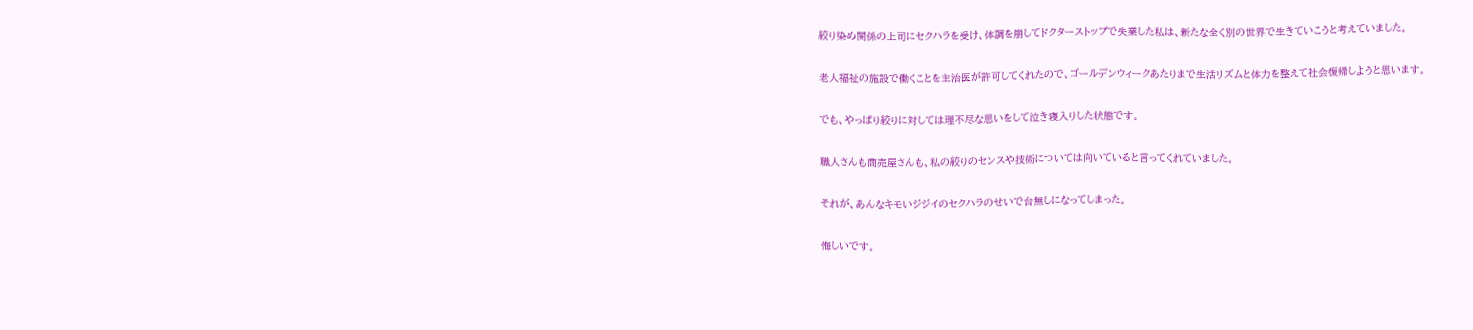絞り染め関係の上司にセクハラを受け、体調を崩してドクターストップで失業した私は、新たな全く別の世界で生きていこうと考えていました。

老人福祉の施設で働くことを主治医が許可してくれたので、ゴールデンウィークあたりまで生活リズムと体力を整えて社会復帰しようと思います。

でも、やっぱり絞りに対しては理不尽な思いをして泣き寝入りした状態です。

職人さんも商売屋さんも、私の絞りのセンスや技術については向いていると言ってくれていました。

それが、あんなキモいジジイのセクハラのせいで台無しになってしまった。

悔しいです。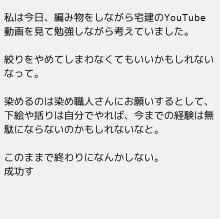私は今日、編み物をしながら宅建のYouTube動画を見て勉強しながら考えていました。

絞りをやめてしまわなくてもいいかもしれないなって。

染めるのは染め職人さんにお願いするとして、下絵や括りは自分でやれば、今までの経験は無駄にならないのかもしれないなと。

このままで終わりになんかしない。
成功す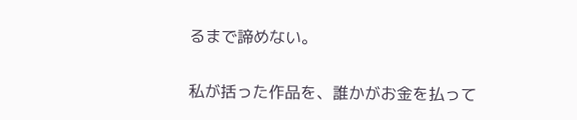るまで諦めない。

私が括った作品を、誰かがお金を払って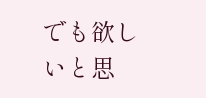でも欲しいと思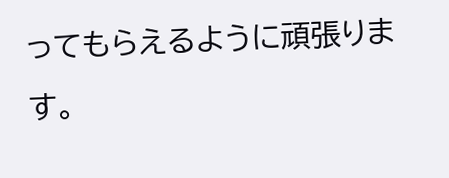ってもらえるように頑張ります。